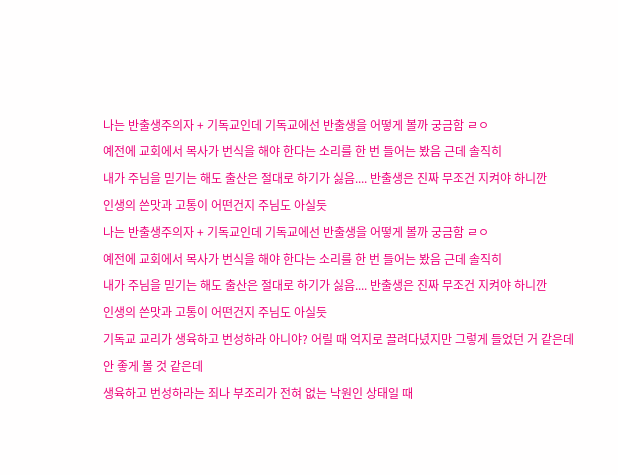나는 반출생주의자 + 기독교인데 기독교에선 반출생을 어떻게 볼까 궁금함 ㄹㅇ
예전에 교회에서 목사가 번식을 해야 한다는 소리를 한 번 들어는 봤음 근데 솔직히
내가 주님을 믿기는 해도 출산은 절대로 하기가 싫음.... 반출생은 진짜 무조건 지켜야 하니깐
인생의 쓴맛과 고통이 어떤건지 주님도 아실듯
나는 반출생주의자 + 기독교인데 기독교에선 반출생을 어떻게 볼까 궁금함 ㄹㅇ
예전에 교회에서 목사가 번식을 해야 한다는 소리를 한 번 들어는 봤음 근데 솔직히
내가 주님을 믿기는 해도 출산은 절대로 하기가 싫음.... 반출생은 진짜 무조건 지켜야 하니깐
인생의 쓴맛과 고통이 어떤건지 주님도 아실듯
기독교 교리가 생육하고 번성하라 아니야? 어릴 때 억지로 끌려다녔지만 그렇게 들었던 거 같은데
안 좋게 볼 것 같은데
생육하고 번성하라는 죄나 부조리가 전혀 없는 낙원인 상태일 때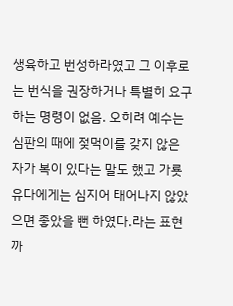생육하고 번성하라였고 그 이후로는 번식을 권장하거나 특별히 요구하는 명령이 없음. 오히려 예수는 심판의 때에 젖먹이를 갖지 않은 자가 복이 있다는 말도 했고 가룟 유다에게는 심지어 태어나지 않았으면 좋았을 뻔 하였다.라는 표현까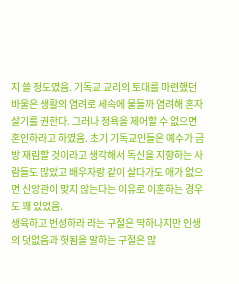지 쓸 정도였음. 기독교 교리의 토대를 마련했던 바울은 생활의 염려로 세속에 물들까 염려해 혼자 살기를 권한다. 그러나 정욕을 제어할 수 없으면 혼인하라고 하였음. 초기 기독교인들은 예수가 금방 재림할 것이라고 생각해서 독신을 지향하는 사람들도 많았고 배우자랑 같이 살다가도 애가 없으면 신앙관이 맞지 않는다는 이유로 이혼하는 경우도 꽤 있었음.
생육하고 번성하라 라는 구절은 딱하나지만 인생의 덧없음과 헛됨을 말하는 구절은 많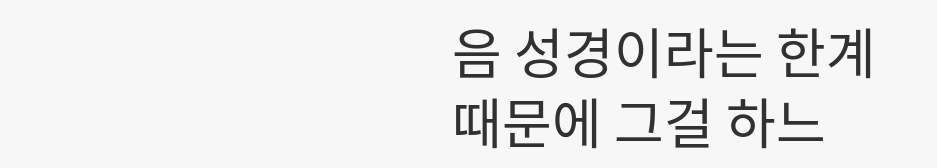음 성경이라는 한계때문에 그걸 하느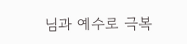님과 예수로 극복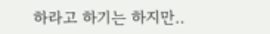하라고 하기는 하지만..